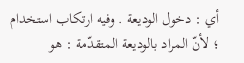أي : دخول الوديعة . وفيه ارتكاب استخدام ؛ لأنّ المراد بالوديعة المتقدّمة : هو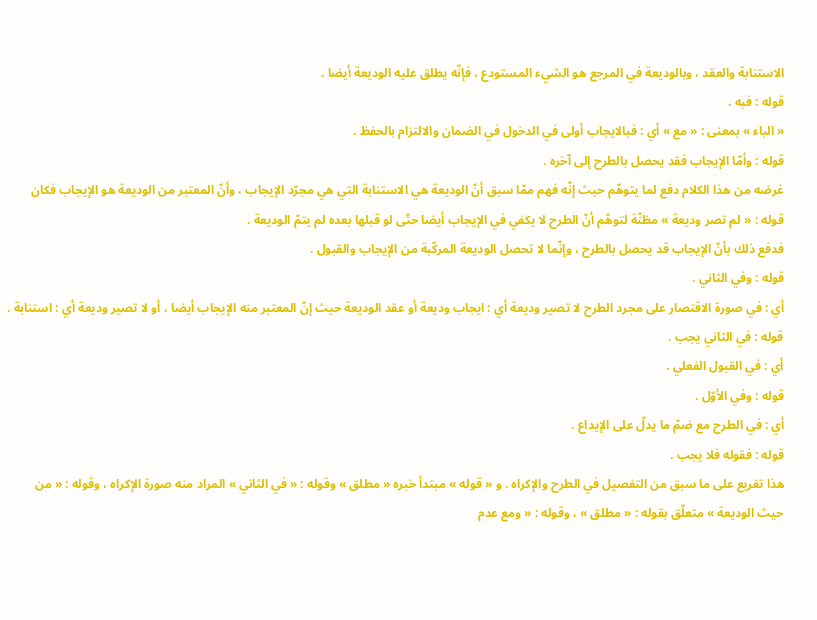الاستنابة والعقد ، وبالوديعة في المرجع هو الشيء المستودع ، فإنّه يطلق عليه الوديعة أيضا .
قوله : فبه .
« الباء » بمعنى : « مع » أي : فبالايجاب أولى في الدخول في الضمان والالتزام بالحفظ .
قوله : وأمّا الإيجاب فقد يحصل بالطرح إلى آخره .
غرضه من هذا الكلام دفع لما يتوهّم حيث إنّه فهم ممّا سبق أنّ الوديعة هي الاستنابة التي هي مجرّد الإيجاب ، وأنّ المعتبر من الوديعة هو الإيجاب فكان قوله : « لم تصر وديعة » مظنّة لتوهّم أنّ الطرح لا يكفي في الإيجاب أيضا حتّى لو قبلها بعده لم يتمّ الوديعة .
فدفع ذلك بأنّ الإيجاب قد يحصل بالطرح ، وإنّما لا تحصل الوديعة المركّبة من الإيجاب والقبول .
قوله : وفي الثاني .
أي : في صورة الاقتصار على مجرد الطرح لا تصير وديعة أي : ايجاب وديعة أو عقد الوديعة حيث إنّ المعتبر منه الإيجاب أيضا ، أو لا تصير وديعة أي : استنابة .
قوله : في الثاني يجب .
أي : في القبول الفعلي .
قوله : وفي الأوّل .
أي : في الطرح مع ضمّ ما يدلّ على الإيداع .
قوله : فقوله فلا يجب .
هذا تفريع على ما سبق من التفصيل في الطرح والإكراه . و « قوله » مبتدأ خبره « مطلق » وقوله : « في الثاني » المراد منه صورة الإكراه ، وقوله : « من حيث الوديعة » متعلّق بقوله : « مطلق » ، وقوله : « ومع عدم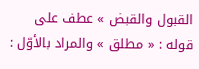القبول والقبض » عطف على قوله : « مطلق » والمراد بالأوّل :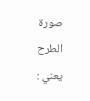صورة الطرح يعني :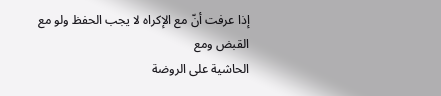إذا عرفت أنّ مع الإكراه لا يجب الحفظ ولو مع القبض ومع
الحاشية على الروضة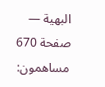البهية — صفحة 670
مساهمون: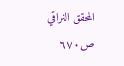المحقق النراقي
ص٦٧٠